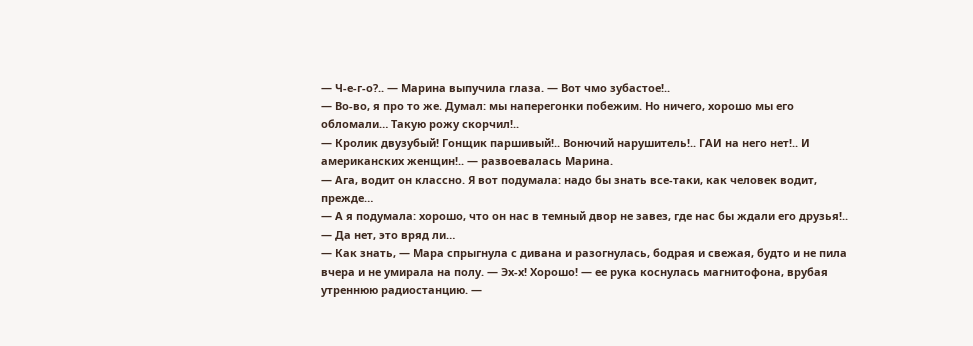— Ч-е-г-о?.. — Марина выпучила глаза. — Вот чмо зубастое!..
— Во-во, я про то же. Думал: мы наперегонки побежим. Но ничего, хорошо мы его обломали… Такую рожу скорчил!..
— Кролик двузубый! Гонщик паршивый!.. Вонючий нарушитель!.. ГАИ на него нет!.. И американских женщин!.. — развоевалась Марина.
— Ага, водит он классно. Я вот подумала: надо бы знать все-таки, как человек водит, прежде…
— А я подумала: хорошо, что он нас в темный двор не завез, где нас бы ждали его друзья!..
— Да нет, это вряд ли…
— Как знать, — Мара спрыгнула с дивана и разогнулась, бодрая и свежая, будто и не пила вчера и не умирала на полу. — Эх-х! Хорошо! — ее рука коснулась магнитофона, врубая утреннюю радиостанцию. —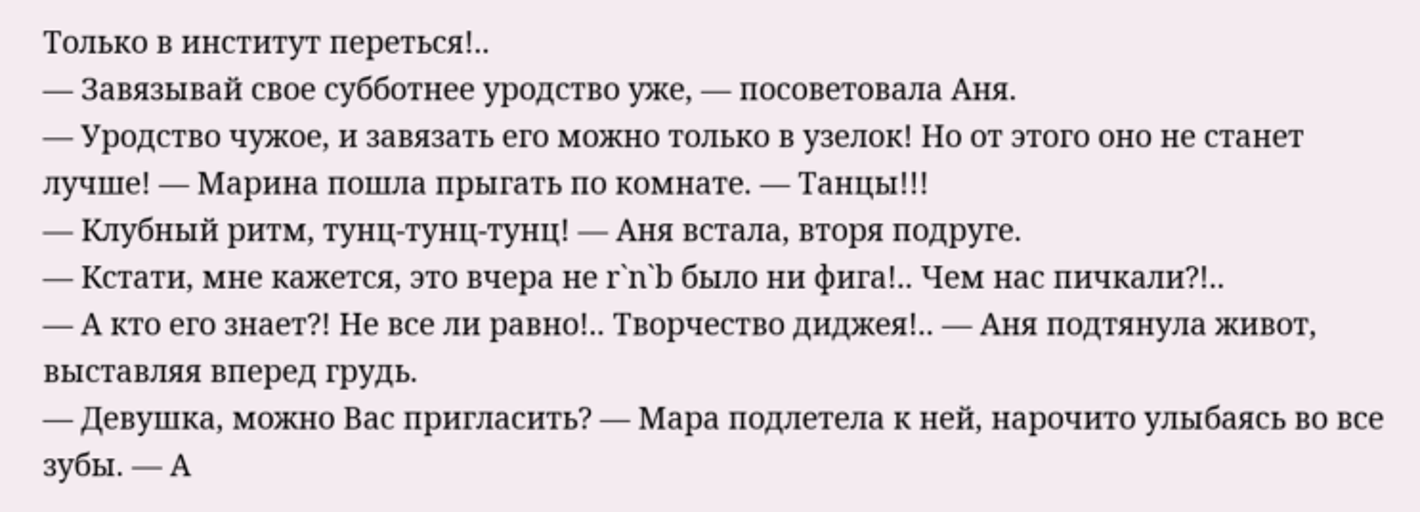Только в институт переться!..
— Завязывай свое субботнее уродство уже, — посоветовала Аня.
— Уродство чужое, и завязать его можно только в узелок! Но от этого оно не станет лучше! — Марина пошла прыгать по комнате. — Танцы!!!
— Клубный ритм, тунц-тунц-тунц! — Аня встала, вторя подруге.
— Кстати, мне кажется, это вчера не r`n`b было ни фига!.. Чем нас пичкали?!..
— А кто его знает?! Не все ли равно!.. Творчество диджея!.. — Аня подтянула живот, выставляя вперед грудь.
— Девушка, можно Вас пригласить? — Мара подлетела к ней, нарочито улыбаясь во все зубы. — А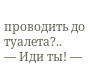проводить до туалета?..
— Иди ты! —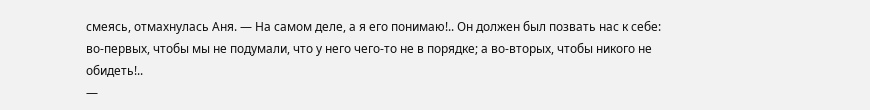смеясь, отмахнулась Аня. — На самом деле, а я его понимаю!.. Он должен был позвать нас к себе: во-первых, чтобы мы не подумали, что у него чего-то не в порядке; а во-вторых, чтобы никого не обидеть!..
—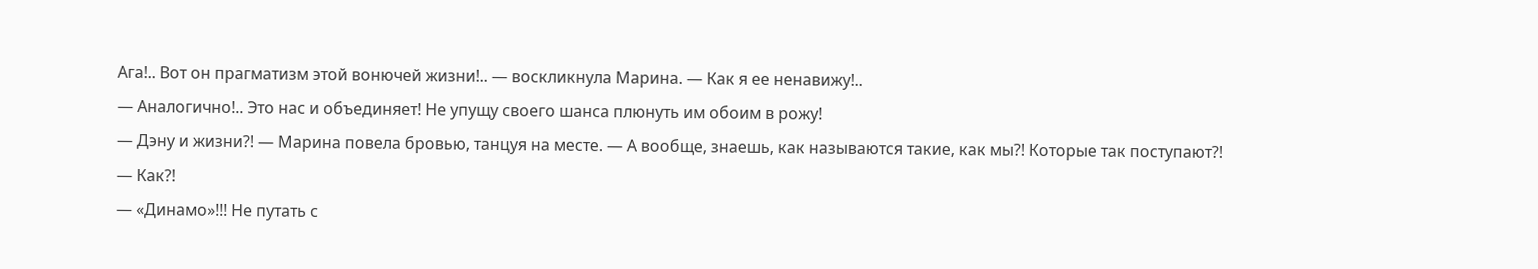Ага!.. Вот он прагматизм этой вонючей жизни!.. — воскликнула Марина. — Как я ее ненавижу!..
— Аналогично!.. Это нас и объединяет! Не упущу своего шанса плюнуть им обоим в рожу!
— Дэну и жизни?! — Марина повела бровью, танцуя на месте. — А вообще, знаешь, как называются такие, как мы?! Которые так поступают?!
— Как?!
— «Динамо»!!! Не путать с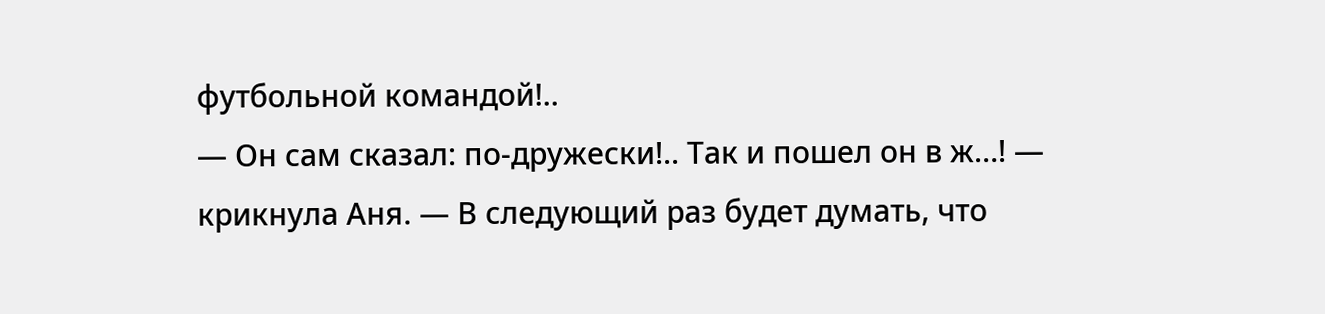футбольной командой!..
— Он сам сказал: по-дружески!.. Так и пошел он в ж…! — крикнула Аня. — В следующий раз будет думать, что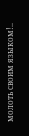молоть своим языком!..